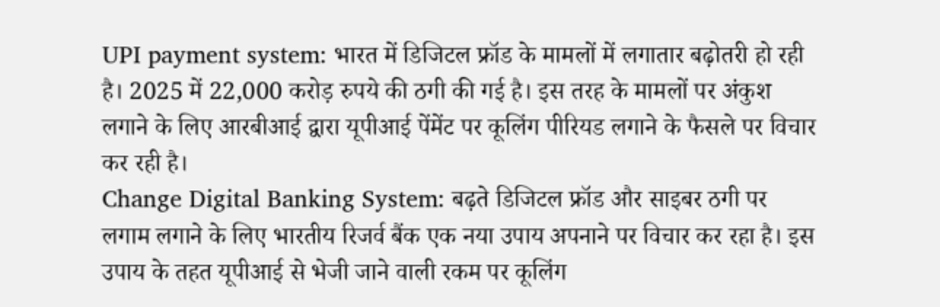UPI payment system: भारत में डिजिटल फ्रॉड के मामलों में लगातार बढ़ोतरी हो रही है। 2025 में 22,000 करोड़ रुपये की ठगी की गई है। इस तरह के मामलों पर अंकुश लगाने के लिए आरबीआई द्वारा यूपीआई पेंमेंट पर कूलिंग पीरियड लगाने के फैसले पर विचार कर रही है।
Change Digital Banking System: बढ़ते डिजिटल फ्रॉड और साइबर ठगी पर लगाम लगाने के लिए भारतीय रिजर्व बैंक एक नया उपाय अपनाने पर विचार कर रहा है। इस उपाय के तहत यूपीआई से भेजी जाने वाली रकम पर कूलिंग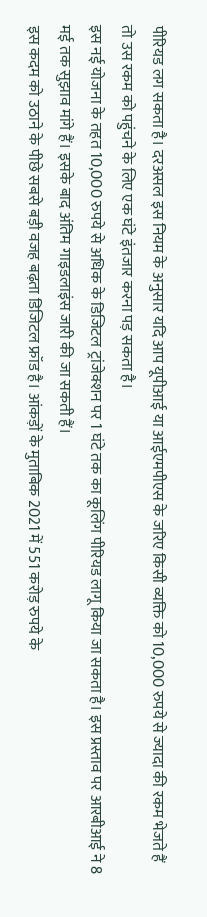पीरियड लग सकता है। दरअसल इस नियम के अनुसार यदि आप यूपीआई या आईएमपीएस के जरिए किसी व्यक्ति को 10,000 रुपये से ज्यादा की रकम भेजते हैं तो उस रकम को पहुंचने के लिए एक घंटे इंतजार करना पड़ सकता है।
इस नई योजना के तहत 10,000 रुपये से अधिक के डिजिटल ट्रांजेक्शन पर 1 घंटे तक का कूलिंग पीरियड लागू किया जा सकता है। इस प्रस्ताव पर आरबीआई ने 8 मई तक सुझाव मांगे हैं। इसके बाद अंतिम गाइडलाइंस जारी की जा सकती हैं।
इस कदम को उठाने के पीछे सबसे बड़ी वजह बढ़ता डिजिटल फ्रॉड है। आंकड़ों के मुताबिक 2021 में 551 करोड़ रुपये के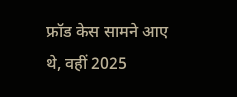फ्रॉड केस सामने आए थे, वहीं 2025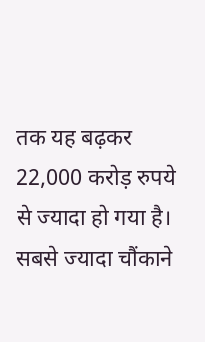तक यह बढ़कर 22,000 करोड़ रुपये से ज्यादा हो गया है। सबसे ज्यादा चौंकाने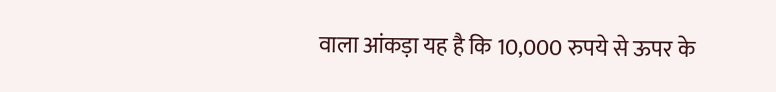वाला आंकड़ा यह है कि 10,000 रुपये से ऊपर के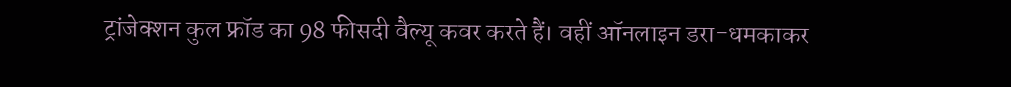ट्रांजेक्शन कुल फ्रॉड का 98 फीसदी वैल्यू कवर करते हैं। वहीं ऑनलाइन डरा-धमकाकर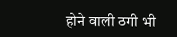होने वाली ठगी भी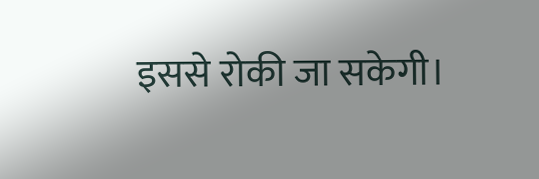इससे रोकी जा सकेगी।